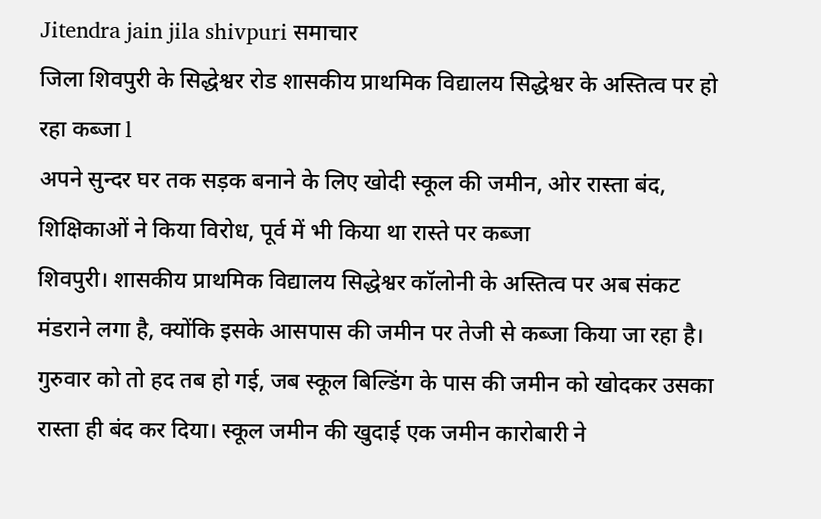Jitendra jain jila shivpuri समाचार
जिला शिवपुरी के सिद्धेश्वर रोड शासकीय प्राथमिक विद्यालय सिद्धेश्वर के अस्तित्व पर हो रहा कब्जा l
अपने सुन्दर घर तक सड़क बनाने के लिए खोदी स्कूल की जमीन, ओर रास्ता बंद,
शिक्षिकाओं ने किया विरोध, पूर्व में भी किया था रास्ते पर कब्जा
शिवपुरी। शासकीय प्राथमिक विद्यालय सिद्धेश्वर कॉलोनी के अस्तित्व पर अब संकट मंडराने लगा है, क्योंकि इसके आसपास की जमीन पर तेजी से कब्जा किया जा रहा है। गुरुवार को तो हद तब हो गई, जब स्कूल बिल्डिंग के पास की जमीन को खोदकर उसका रास्ता ही बंद कर दिया। स्कूल जमीन की खुदाई एक जमीन कारोबारी ने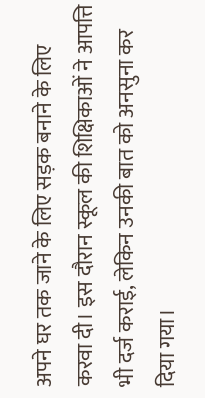अपने घर तक जाने के लिए सड़क बनाने के लिए करवा दी। इस दौरान स्कूल की शिक्षिकाओं ने आपत्ति भी दर्ज कराई, लेकिन उनकी बात को अनसुना कर दिया गया।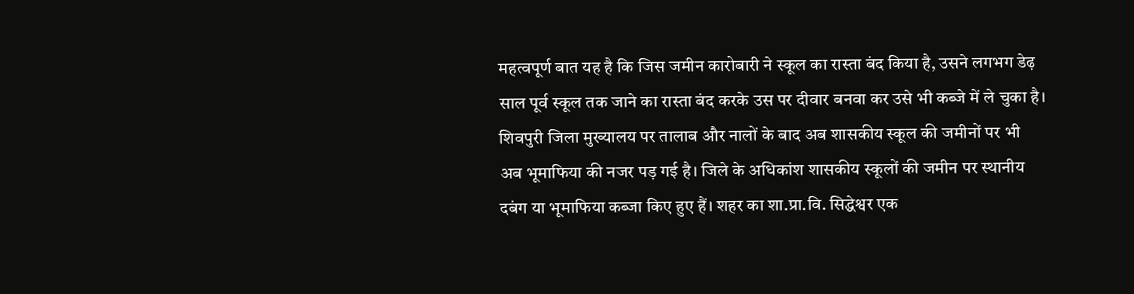महत्वपूर्ण बात यह है कि जिस जमीन कारोबारी ने स्कूल का रास्ता बंद किया है, उसने लगभग डेढ़ साल पूर्व स्कूल तक जाने का रास्ता बंद करके उस पर दीवार बनवा कर उसे भी कब्जे में ले चुका है।
शिवपुरी जिला मुख्यालय पर तालाब और नालों के बाद अब शासकीय स्कूल की जमीनों पर भी अब भूमाफिया की नजर पड़ गई है। जिले के अधिकांश शासकीय स्कूलों की जमीन पर स्थानीय दबंग या भूमाफिया कब्जा किए हुए हैं। शहर का शा.प्रा.वि. सिद्धेश्वर एक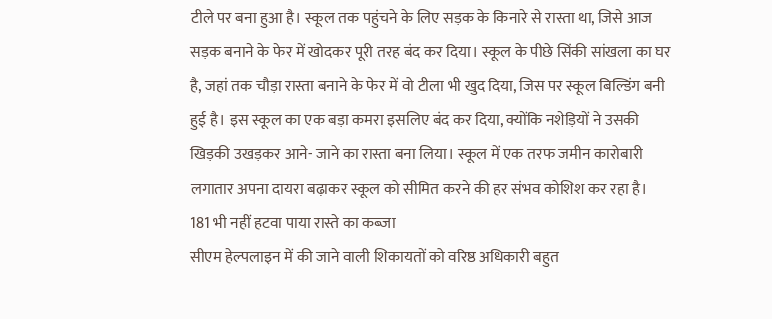टीले पर बना हुआ है। स्कूल तक पहुंचने के लिए सड़क के किनारे से रास्ता था, जिसे आज सड़क बनाने के फेर में खोदकर पूरी तरह बंद कर दिया। स्कूल के पीछे सिंकी सांखला का घर है, जहां तक चौड़ा रास्ता बनाने के फेर में वो टीला भी खुद दिया, जिस पर स्कूल बिल्डिंग बनी हुई है। इस स्कूल का एक बड़ा कमरा इसलिए बंद कर दिया, क्योंकि नशेड़ियों ने उसकी खिड़की उखड़कर आने- जाने का रास्ता बना लिया। स्कूल में एक तरफ जमीन कारोबारी लगातार अपना दायरा बढ़ाकर स्कूल को सीमित करने की हर संभव कोशिश कर रहा है।
181 भी नहीं हटवा पाया रास्ते का कब्जा
सीएम हेल्पलाइन में की जाने वाली शिकायतों को वरिष्ठ अधिकारी बहुत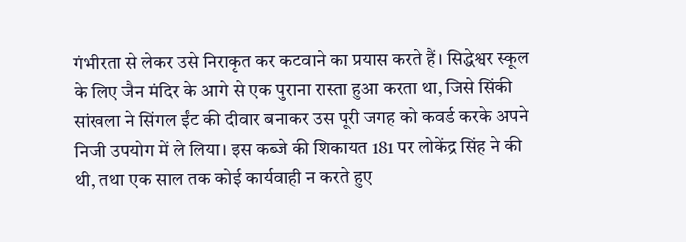गंभीरता से लेकर उसे निराकृत कर कटवाने का प्रयास करते हैं। सिद्धेश्वर स्कूल के लिए जैन मंदिर के आगे से एक पुराना रास्ता हुआ करता था, जिसे सिंकी सांखला ने सिंगल ईंट की दीवार बनाकर उस पूरी जगह को कवर्ड करके अपने निजी उपयोग में ले लिया। इस कब्जे की शिकायत 181 पर लोकेंद्र सिंह ने की थी, तथा एक साल तक कोई कार्यवाही न करते हुए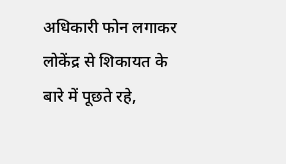अधिकारी फोन लगाकर लोकेंद्र से शिकायत के बारे में पूछते रहे,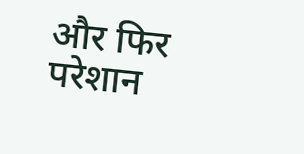और फिर परेशान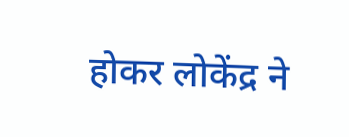होकर लोकेंद्र ने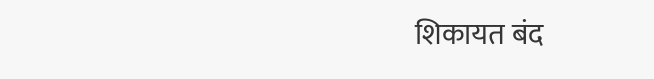शिकायत बंद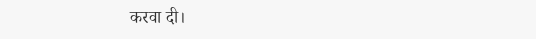करवा दी।